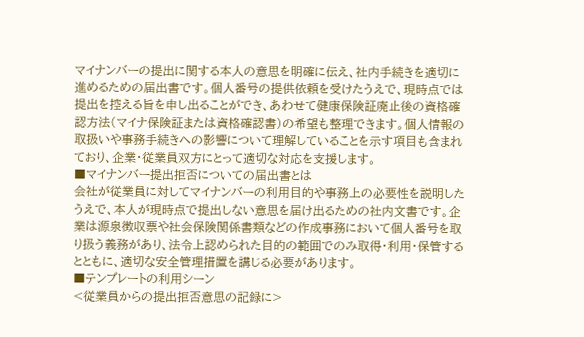マイナンバーの提出に関する本人の意思を明確に伝え、社内手続きを適切に進めるための届出書です。個人番号の提供依頼を受けたうえで、現時点では提出を控える旨を申し出ることができ、あわせて健康保険証廃止後の資格確認方法(マイナ保険証または資格確認書)の希望も整理できます。個人情報の取扱いや事務手続きへの影響について理解していることを示す項目も含まれており、企業・従業員双方にとって適切な対応を支援します。
■マイナンバー提出拒否についての届出書とは
会社が従業員に対してマイナンバーの利用目的や事務上の必要性を説明したうえで、本人が現時点で提出しない意思を届け出るための社内文書です。企業は源泉徴収票や社会保険関係書類などの作成事務において個人番号を取り扱う義務があり、法令上認められた目的の範囲でのみ取得・利用・保管するとともに、適切な安全管理措置を講じる必要があります。
■テンプレートの利用シーン
<従業員からの提出拒否意思の記録に>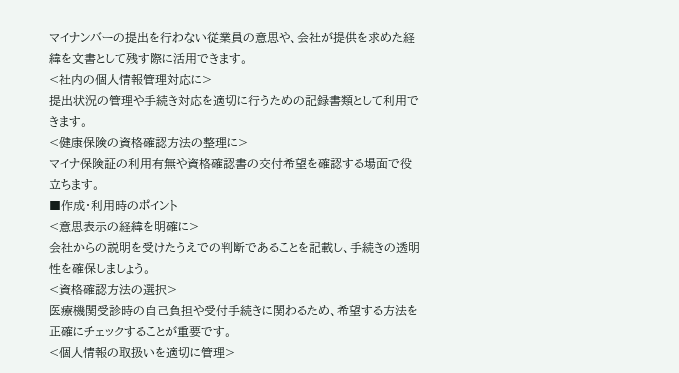マイナンバーの提出を行わない従業員の意思や、会社が提供を求めた経緯を文書として残す際に活用できます。
<社内の個人情報管理対応に>
提出状況の管理や手続き対応を適切に行うための記録書類として利用できます。
<健康保険の資格確認方法の整理に>
マイナ保険証の利用有無や資格確認書の交付希望を確認する場面で役立ちます。
■作成・利用時のポイント
<意思表示の経緯を明確に>
会社からの説明を受けたうえでの判断であることを記載し、手続きの透明性を確保しましょう。
<資格確認方法の選択>
医療機関受診時の自己負担や受付手続きに関わるため、希望する方法を正確にチェックすることが重要です。
<個人情報の取扱いを適切に管理>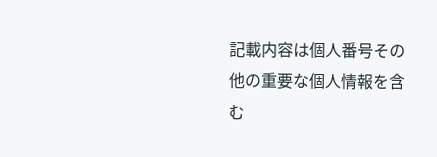記載内容は個人番号その他の重要な個人情報を含む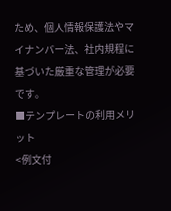ため、個人情報保護法やマイナンバー法、社内規程に基づいた厳重な管理が必要です。
■テンプレートの利用メリット
<例文付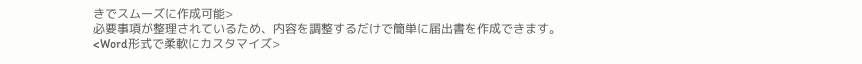きでスムーズに作成可能>
必要事項が整理されているため、内容を調整するだけで簡単に届出書を作成できます。
<Word形式で柔軟にカスタマイズ>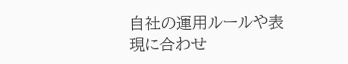自社の運用ルールや表現に合わせ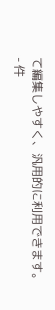て編集しやすく、汎用的に利用できます。
- 件